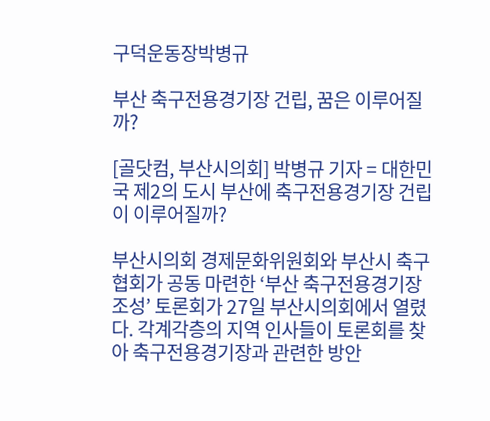구덕운동장박병규

부산 축구전용경기장 건립, 꿈은 이루어질까?

[골닷컴, 부산시의회] 박병규 기자 = 대한민국 제2의 도시 부산에 축구전용경기장 건립이 이루어질까?

부산시의회 경제문화위원회와 부산시 축구협회가 공동 마련한 ‘부산 축구전용경기장 조성’ 토론회가 27일 부산시의회에서 열렸다. 각계각층의 지역 인사들이 토론회를 찾아 축구전용경기장과 관련한 방안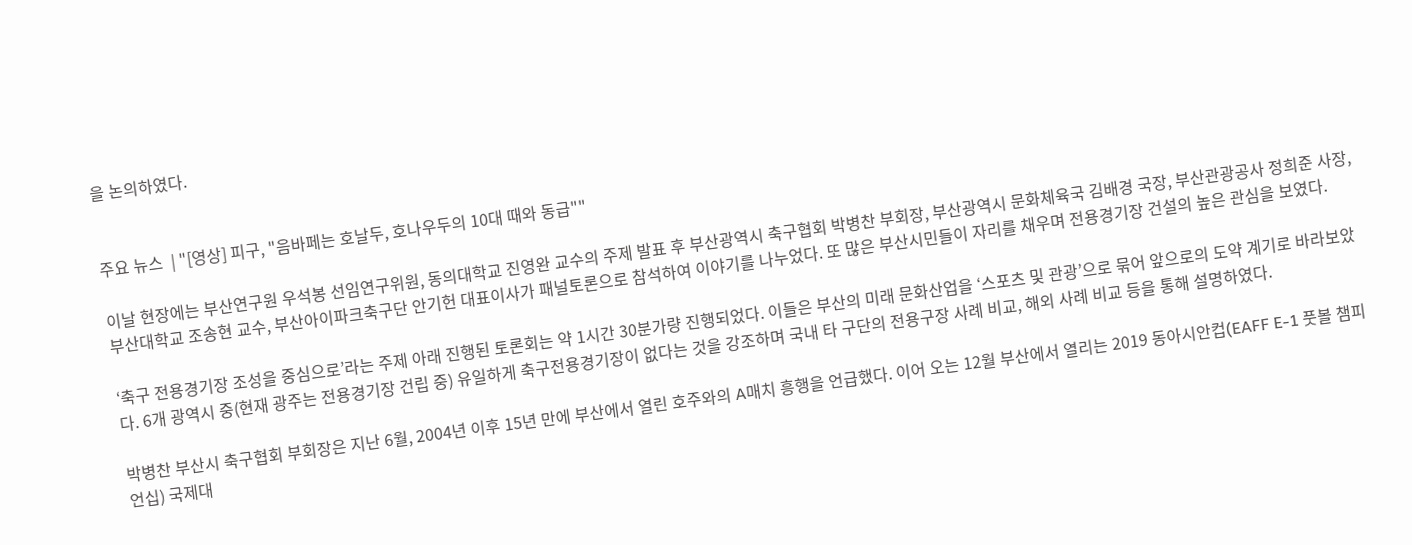을 논의하였다.


주요 뉴스  | "[영상] 피구, "음바페는 호날두, 호나우두의 10대 때와 동급""

이날 현장에는 부산연구원 우석봉 선임연구위원, 동의대학교 진영완 교수의 주제 발표 후 부산광역시 축구협회 박병찬 부회장, 부산광역시 문화체육국 김배경 국장, 부산관광공사 정희준 사장, 부산대학교 조송현 교수, 부산아이파크축구단 안기헌 대표이사가 패널토론으로 참석하여 이야기를 나누었다. 또 많은 부산시민들이 자리를 채우며 전용경기장 건설의 높은 관심을 보였다.

‘축구 전용경기장 조성을 중심으로’라는 주제 아래 진행된 토론회는 약 1시간 30분가량 진행되었다. 이들은 부산의 미래 문화산업을 ‘스포츠 및 관광’으로 묶어 앞으로의 도약 계기로 바라보았다. 6개 광역시 중(현재 광주는 전용경기장 건립 중) 유일하게 축구전용경기장이 없다는 것을 강조하며 국내 타 구단의 전용구장 사례 비교, 해외 사례 비교 등을 통해 설명하였다.

박병찬 부산시 축구협회 부회장은 지난 6월, 2004년 이후 15년 만에 부산에서 열린 호주와의 A매치 흥행을 언급했다. 이어 오는 12월 부산에서 열리는 2019 동아시안컵(EAFF E-1 풋볼 챔피언십) 국제대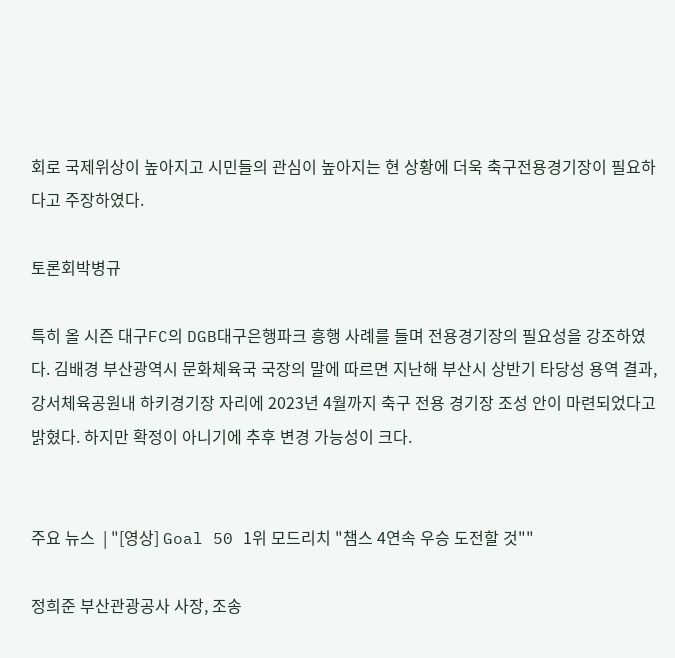회로 국제위상이 높아지고 시민들의 관심이 높아지는 현 상황에 더욱 축구전용경기장이 필요하다고 주장하였다.

토론회박병규

특히 올 시즌 대구FC의 DGB대구은행파크 흥행 사례를 들며 전용경기장의 필요성을 강조하였다. 김배경 부산광역시 문화체육국 국장의 말에 따르면 지난해 부산시 상반기 타당성 용역 결과, 강서체육공원내 하키경기장 자리에 2023년 4월까지 축구 전용 경기장 조성 안이 마련되었다고 밝혔다. 하지만 확정이 아니기에 추후 변경 가능성이 크다.


주요 뉴스  | "[영상] Goal 50 1위 모드리치 "챔스 4연속 우승 도전할 것""

정희준 부산관광공사 사장, 조송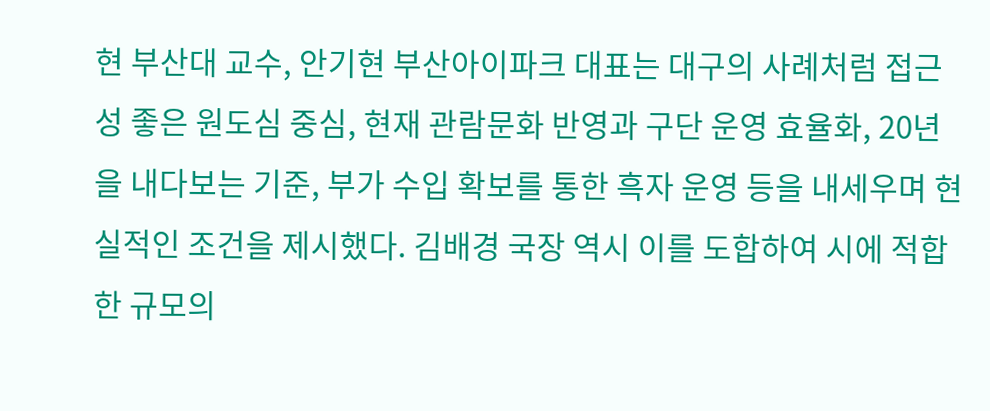현 부산대 교수, 안기현 부산아이파크 대표는 대구의 사례처럼 접근성 좋은 원도심 중심, 현재 관람문화 반영과 구단 운영 효율화, 20년을 내다보는 기준, 부가 수입 확보를 통한 흑자 운영 등을 내세우며 현실적인 조건을 제시했다. 김배경 국장 역시 이를 도합하여 시에 적합한 규모의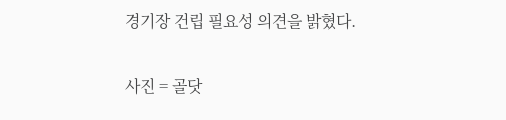경기장 건립 필요성 의견을 밝혔다.

사진 = 골닷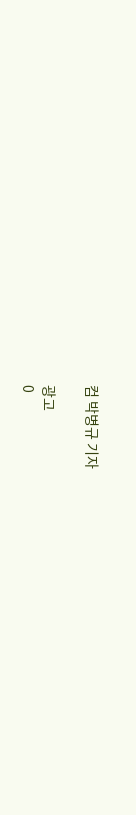컴 박병규 기자

광고
0